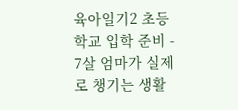육아일기2 초등학교 입학 준비 - 7살 엄마가 실제로 챙기는 생활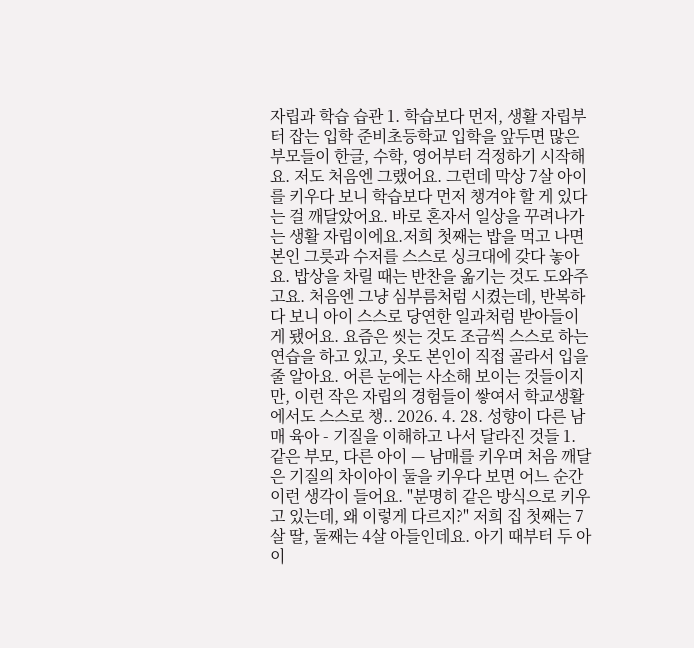자립과 학습 습관 1. 학습보다 먼저, 생활 자립부터 잡는 입학 준비초등학교 입학을 앞두면 많은 부모들이 한글, 수학, 영어부터 걱정하기 시작해요. 저도 처음엔 그랬어요. 그런데 막상 7살 아이를 키우다 보니 학습보다 먼저 챙겨야 할 게 있다는 걸 깨달았어요. 바로 혼자서 일상을 꾸려나가는 생활 자립이에요.저희 첫째는 밥을 먹고 나면 본인 그릇과 수저를 스스로 싱크대에 갖다 놓아요. 밥상을 차릴 때는 반찬을 옮기는 것도 도와주고요. 처음엔 그냥 심부름처럼 시켰는데, 반복하다 보니 아이 스스로 당연한 일과처럼 받아들이게 됐어요. 요즘은 씻는 것도 조금씩 스스로 하는 연습을 하고 있고, 옷도 본인이 직접 골라서 입을 줄 알아요. 어른 눈에는 사소해 보이는 것들이지만, 이런 작은 자립의 경험들이 쌓여서 학교생활에서도 스스로 챙.. 2026. 4. 28. 성향이 다른 남매 육아 - 기질을 이해하고 나서 달라진 것들 1. 같은 부모, 다른 아이 — 남매를 키우며 처음 깨달은 기질의 차이아이 둘을 키우다 보면 어느 순간 이런 생각이 들어요. "분명히 같은 방식으로 키우고 있는데, 왜 이렇게 다르지?" 저희 집 첫째는 7살 딸, 둘째는 4살 아들인데요. 아기 때부터 두 아이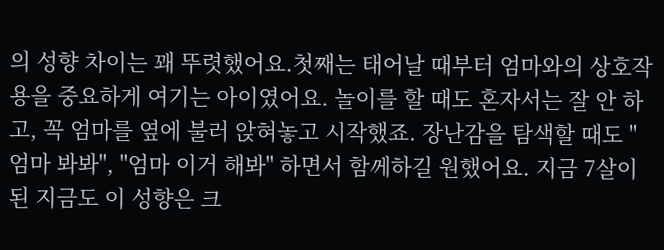의 성향 차이는 꽤 뚜렷했어요.첫째는 태어날 때부터 엄마와의 상호작용을 중요하게 여기는 아이였어요. 놀이를 할 때도 혼자서는 잘 안 하고, 꼭 엄마를 옆에 불러 앉혀놓고 시작했죠. 장난감을 탐색할 때도 "엄마 봐봐", "엄마 이거 해봐" 하면서 함께하길 원했어요. 지금 7살이 된 지금도 이 성향은 크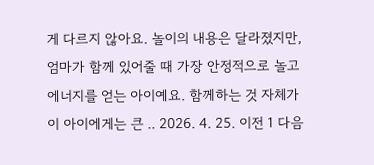게 다르지 않아요. 놀이의 내용은 달라졌지만, 엄마가 함께 있어줄 때 가장 안정적으로 놀고 에너지를 얻는 아이예요. 함께하는 것 자체가 이 아이에게는 큰 .. 2026. 4. 25. 이전 1 다음